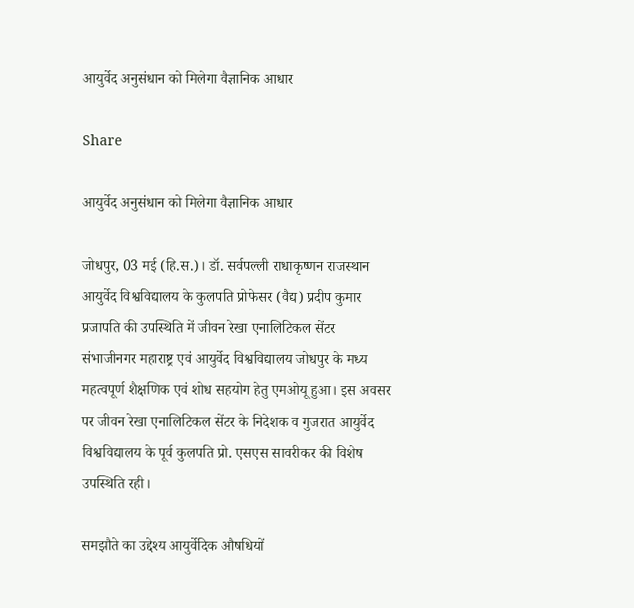आयुर्वेद अनुसंधान को मिलेगा वैज्ञानिक आधार

Share

आयुर्वेद अनुसंधान को मिलेगा वैज्ञानिक आधार

जोधपुर, 03 मई (हि.स.)। डॉ. सर्वपल्ली राधाकृष्णन राजस्थान आयुर्वेद विश्वविद्यालय के कुलपति प्रोफेसर (वैद्य) प्रदीप कुमार प्रजापति की उपस्थिति में जीवन रेखा एनालिटिकल सेंटर संभाजीनगर महाराष्ट्र एवं आयुर्वेद विश्वविद्यालय जोधपुर के मध्य महत्वपूर्ण शैक्षणिक एवं शोध सहयोग हेतु एमओयू हुआ। इस अवसर पर जीवन रेखा एनालिटिकल सेंटर के निदेशक व गुजरात आयुर्वेद विश्वविद्यालय के पूर्व कुलपति प्रो. एसएस सावरीकर की विशेष उपस्थिति रही।

समझौते का उद्देश्य आयुर्वेदिक औषधियों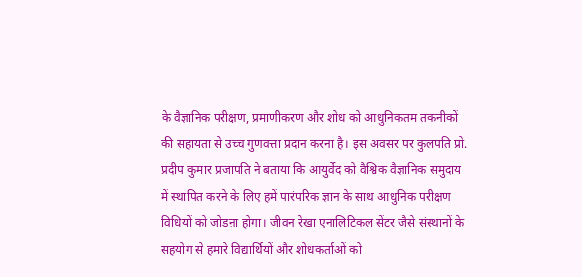के वैज्ञानिक परीक्षण, प्रमाणीकरण और शोध को आधुनिकतम तकनीकों की सहायता से उच्च गुणवत्ता प्रदान करना है। इस अवसर पर कुलपति प्रो. प्रदीप कुमार प्रजापति ने बताया कि आयुर्वेद को वैश्विक वैज्ञानिक समुदाय में स्थापित करने के लिए हमें पारंपरिक ज्ञान के साथ आधुनिक परीक्षण विधियों को जोडऩा होगा। जीवन रेखा एनालिटिकल सेंटर जैसे संस्थानों के सहयोग से हमारे विद्यार्थियों और शोधकर्ताओं को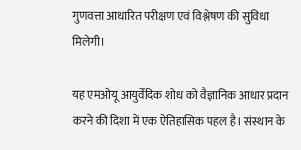गुणवत्ता आधारित परीक्षण एवं विश्लेषण की सुविधा मिलेगी।

यह एमओयू आयुर्वेदिक शोध को वैज्ञानिक आधार प्रदान करने की दिशा में एक ऐतिहासिक पहल है। संस्थान के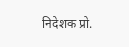निदेशक प्रो.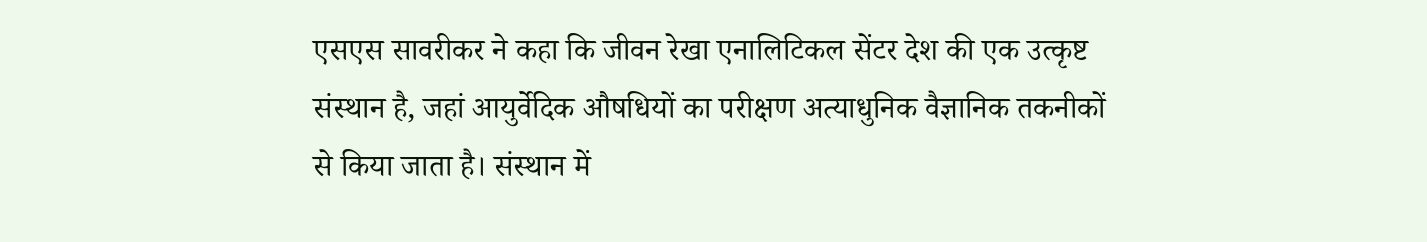एसएस सावरीकर ने कहा कि जीवन रेखा एनालिटिकल सेंटर देश की एक उत्कृष्ट संस्थान है, जहां आयुर्वेदिक औषधियों का परीक्षण अत्याधुनिक वैज्ञानिक तकनीकों से किया जाता है। संस्थान में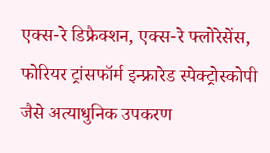एक्स-रे डिफ्रैक्शन, एक्स-रे फ्लोरेसेंस, फोरियर ट्रांसफॉर्म इन्फ्रारेड स्पेक्ट्रोस्कोपी जैसे अत्याधुनिक उपकरण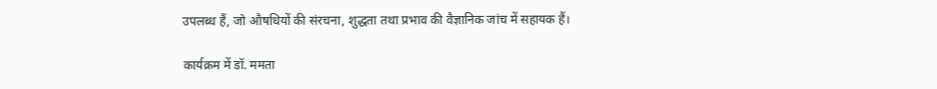उपलब्ध हैं, जो औषधियों की संरचना, शुद्धता तथा प्रभाव की वैज्ञानिक जांच में सहायक हैं।

कार्यक्रम में डॉ. ममता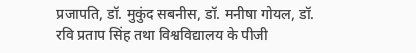प्रजापति, डॉ. मुकुंद सबनीस, डॉ. मनीषा गोयल, डॉ. रवि प्रताप सिंह तथा विश्वविद्यालय के पीजी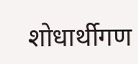शोधार्थीगण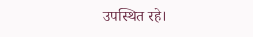उपस्थित रहे।